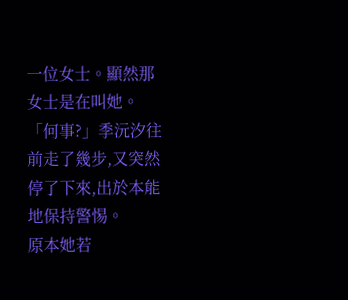一位女士。顯然那女士是在叫她。
「何事?」季沅汐往前走了幾步,又突然停了下來,出於本能地保持警惕。
原本她若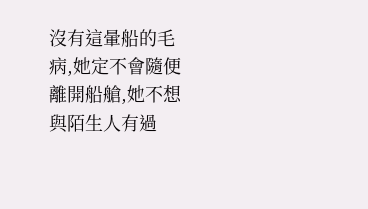沒有這暈船的毛病,她定不會隨便離開船艙,她不想與陌生人有過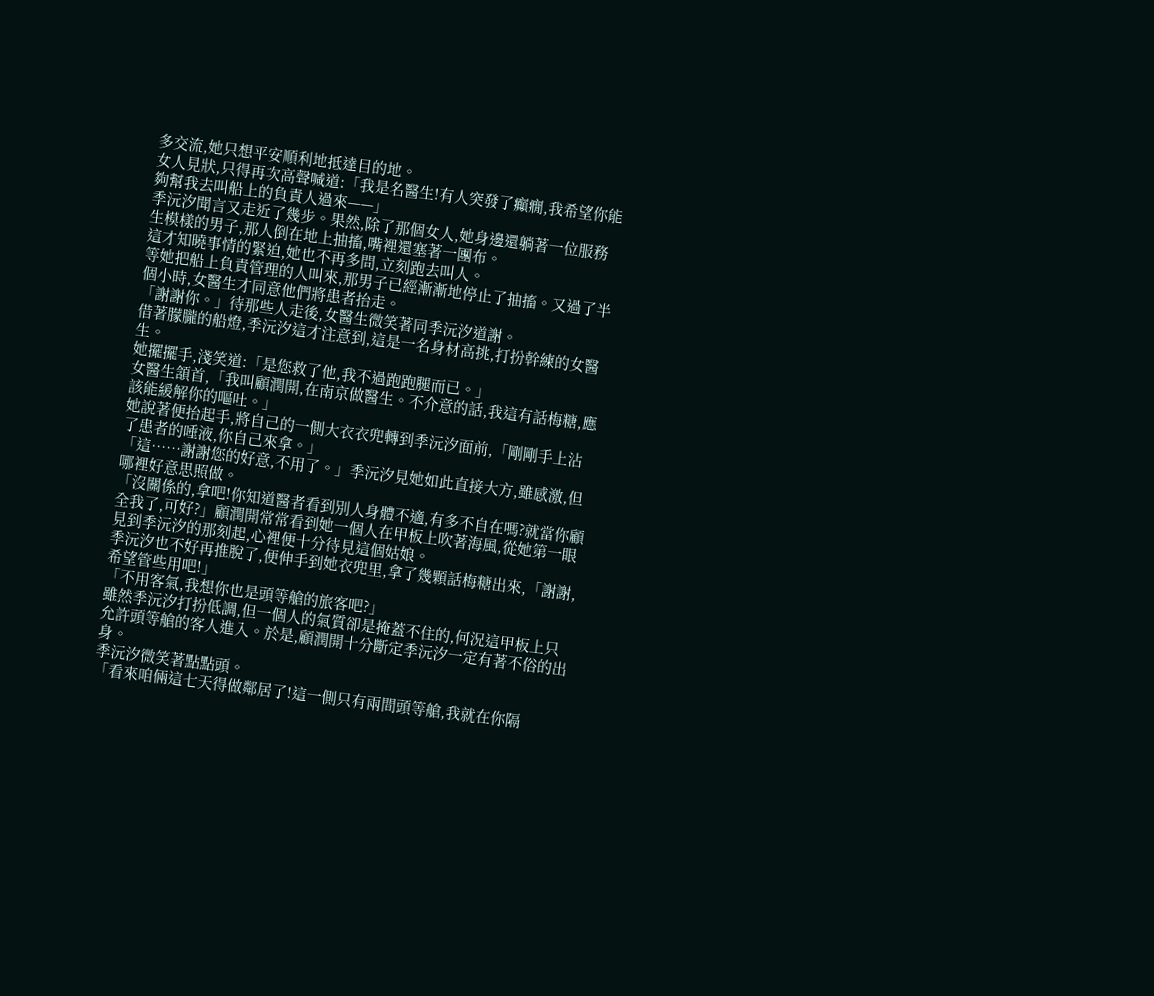多交流,她只想平安順利地抵達目的地。
女人見狀,只得再次高聲喊道:「我是名醫生!有人突發了癲癇,我希望你能夠幫我去叫船上的負責人過來——」
季沅汐聞言又走近了幾步。果然,除了那個女人,她身邊還躺著一位服務生模樣的男子,那人倒在地上抽搐,嘴裡還塞著一團布。
這才知曉事情的緊迫,她也不再多問,立刻跑去叫人。
等她把船上負責管理的人叫來,那男子已經漸漸地停止了抽搐。又過了半個小時,女醫生才同意他們將患者抬走。
「謝謝你。」待那些人走後,女醫生微笑著同季沅汐道謝。
借著朦朧的船燈,季沅汐這才注意到,這是一名身材高挑,打扮幹練的女醫生。
她擺擺手,淺笑道:「是您救了他,我不過跑跑腿而已。」
女醫生頷首,「我叫顧潤開,在南京做醫生。不介意的話,我這有話梅糖,應該能緩解你的嘔吐。」
她說著便抬起手,將自己的一側大衣衣兜轉到季沅汐面前,「剛剛手上沾了患者的唾液,你自己來拿。」
「這……謝謝您的好意,不用了。」季沅汐見她如此直接大方,雖感激,但哪裡好意思照做。
「沒關係的,拿吧!你知道醫者看到別人身體不適,有多不自在嗎?就當你顧全我了,可好?」顧潤開常常看到她一個人在甲板上吹著海風,從她第一眼見到季沅汐的那刻起,心裡便十分待見這個姑娘。
季沅汐也不好再推脫了,便伸手到她衣兜里,拿了幾顆話梅糖出來,「謝謝,希望管些用吧!」
「不用客氣,我想你也是頭等艙的旅客吧?」
雖然季沅汐打扮低調,但一個人的氣質卻是掩蓋不住的,何況這甲板上只允許頭等艙的客人進入。於是,顧潤開十分斷定季沅汐一定有著不俗的出身。
季沅汐微笑著點點頭。
「看來咱倆這七天得做鄰居了!這一側只有兩間頭等艙,我就在你隔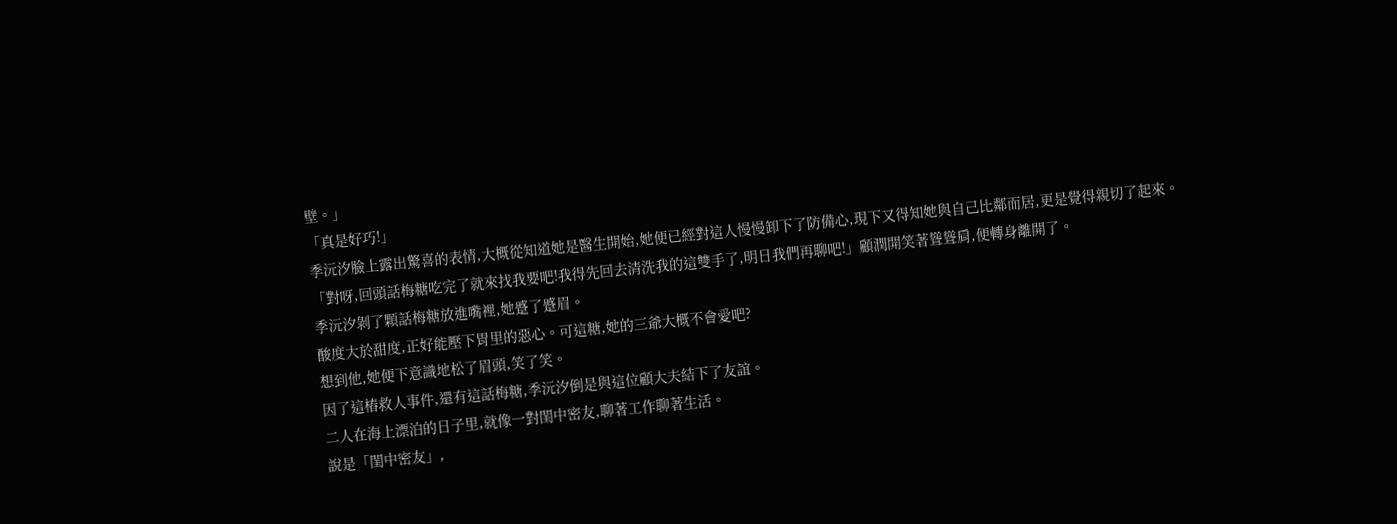壁。」
「真是好巧!」
季沅汐臉上露出驚喜的表情,大概從知道她是醫生開始,她便已經對這人慢慢卸下了防備心,現下又得知她與自己比鄰而居,更是覺得親切了起來。
「對呀,回頭話梅糖吃完了就來找我要吧!我得先回去清洗我的這雙手了,明日我們再聊吧!」顧潤開笑著聳聳肩,便轉身離開了。
季沅汐剝了顆話梅糖放進嘴裡,她蹙了蹙眉。
酸度大於甜度,正好能壓下胃里的惡心。可這糖,她的三爺大概不會愛吧?
想到他,她便下意識地松了眉頭,笑了笑。
因了這樁救人事件,還有這話梅糖,季沅汐倒是與這位顧大夫結下了友誼。
二人在海上漂泊的日子里,就像一對閨中密友,聊著工作聊著生活。
說是「閨中密友」,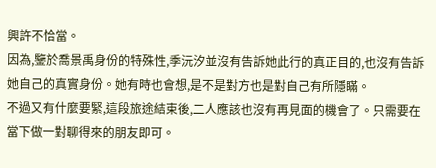興許不恰當。
因為,鑒於喬景禹身份的特殊性,季沅汐並沒有告訴她此行的真正目的,也沒有告訴她自己的真實身份。她有時也會想,是不是對方也是對自己有所隱瞞。
不過又有什麼要緊,這段旅途結束後,二人應該也沒有再見面的機會了。只需要在當下做一對聊得來的朋友即可。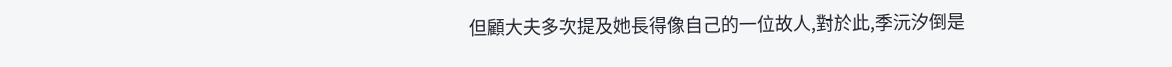但顧大夫多次提及她長得像自己的一位故人,對於此,季沅汐倒是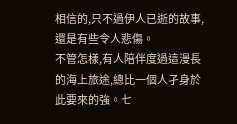相信的,只不過伊人已逝的故事,還是有些令人悲傷。
不管怎樣,有人陪伴度過這漫長的海上旅途,總比一個人孑身於此要來的強。七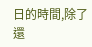日的時間,除了還